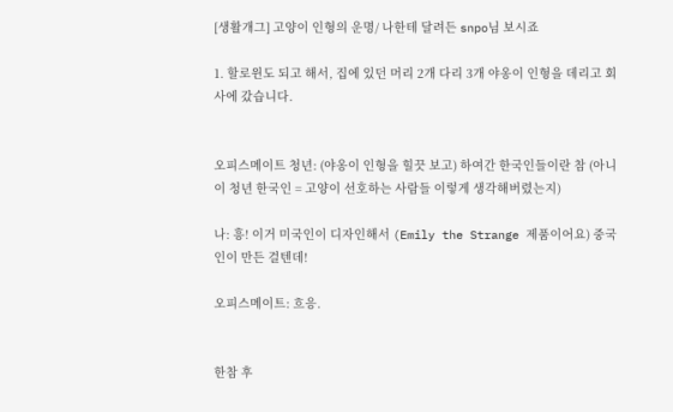[생활개그] 고양이 인형의 운명/ 나한테 달려든 snpo님 보시죠

1. 할로윈도 되고 해서, 집에 있던 머리 2개 다리 3개 야옹이 인형을 데리고 회사에 갔습니다.


오피스메이트 청년: (야옹이 인형을 힐끗 보고) 하여간 한국인들이란 참 (아니 이 청년 한국인 = 고양이 선호하는 사람들 이렇게 생각해버렸는지)

나: 흥! 이거 미국인이 디자인해서 (Emily the Strange 제품이어요) 중국인이 만든 걸텐데!

오피스메이트: 흐응.


한참 후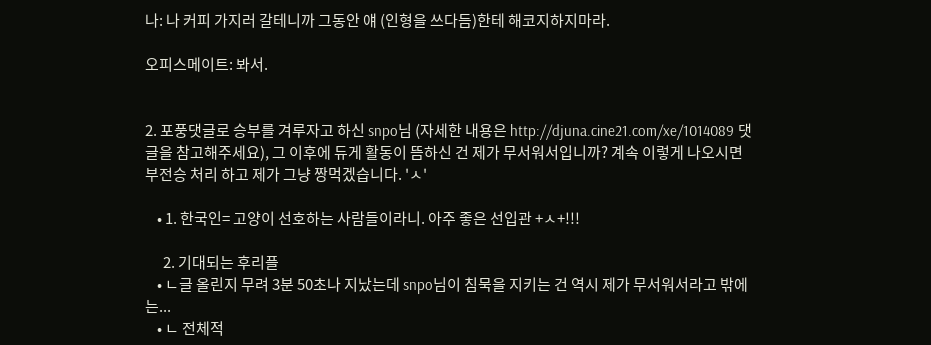나: 나 커피 가지러 갈테니까 그동안 얘 (인형을 쓰다듬)한테 해코지하지마라.

오피스메이트: 봐서.


2. 포풍댓글로 승부를 겨루자고 하신 snpo님 (자세한 내용은 http://djuna.cine21.com/xe/1014089 댓글을 참고해주세요), 그 이후에 듀게 활동이 뜸하신 건 제가 무서워서입니까? 계속 이렇게 나오시면 부전승 처리 하고 제가 그냥 짱먹겠습니다. 'ㅅ'

    • 1. 한국인= 고양이 선호하는 사람들이라니. 아주 좋은 선입관 +ㅅ+!!!

      2. 기대되는 후리플
    • ㄴ글 올린지 무려 3분 50초나 지났는데 snpo님이 침묵을 지키는 건 역시 제가 무서워서라고 밖에는...
    • ㄴ 전체적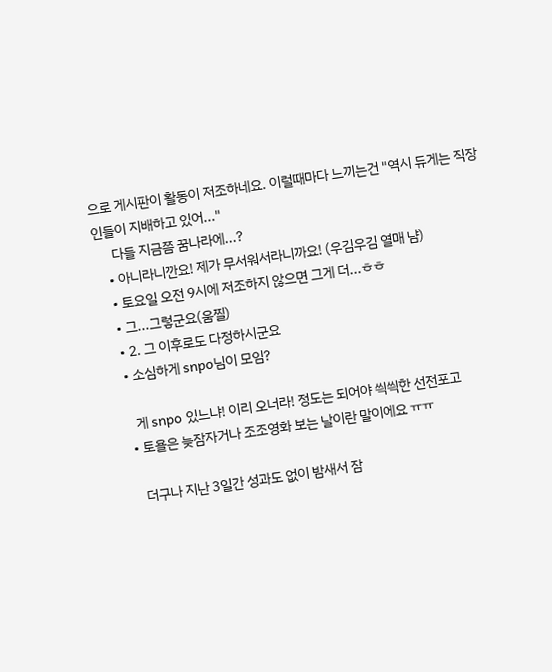으로 게시판이 활동이 저조하네요. 이럴때마다 느끼는건 "역시 듀게는 직장인들이 지배하고 있어..."
      다들 지금쯤 꿈나라에...?
    • 아니라니깐요! 제가 무서워서라니까요! (우김우김 열매 냠)
    • 토요일 오전 9시에 저조하지 않으면 그게 더...ㅎㅎ
    • 그...그렇군요(움찔)
    • 2. 그 이후로도 다정하시군요
    • 소심하게 snpo님이 모임?

      게 snpo 있느냐! 이리 오너라! 정도는 되어야 씍씍한 선전포고
    • 토욜은 늦잠자거나 조조영화 보는 날이란 말이에요 ㅠㅠ

      더구나 지난 3일간 성과도 없이 밤새서 잠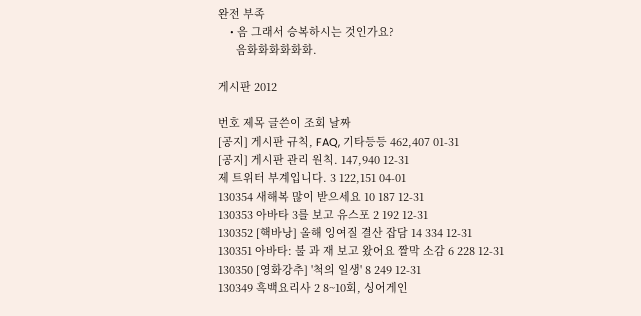완전 부족
    • 음 그래서 승복하시는 것인가요?
      음화화화화화화.

게시판 2012

번호 제목 글쓴이 조회 날짜
[공지] 게시판 규칙, FAQ, 기타등등 462,407 01-31
[공지] 게시판 관리 원칙. 147,940 12-31
제 트위터 부계입니다. 3 122,151 04-01
130354 새해복 많이 받으세요 10 187 12-31
130353 아바타 3를 보고 유스포 2 192 12-31
130352 [핵바낭] 올해 잉여질 결산 잡담 14 334 12-31
130351 아바타: 불 과 재 보고 왔어요 짤막 소감 6 228 12-31
130350 [영화강추] '척의 일생' 8 249 12-31
130349 흑백요리사 2 8~10회, 싱어게인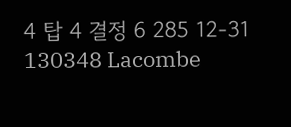4 탑 4 결정 6 285 12-31
130348 Lacombe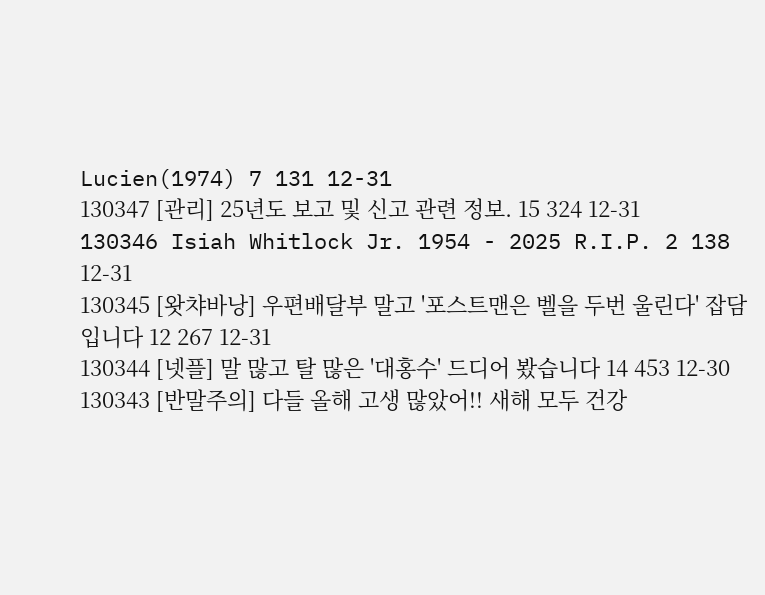Lucien(1974) 7 131 12-31
130347 [관리] 25년도 보고 및 신고 관련 정보. 15 324 12-31
130346 Isiah Whitlock Jr. 1954 - 2025 R.I.P. 2 138 12-31
130345 [왓챠바낭] 우편배달부 말고 '포스트맨은 벨을 두번 울린다' 잡담입니다 12 267 12-31
130344 [넷플] 말 많고 탈 많은 '대홍수' 드디어 봤습니다 14 453 12-30
130343 [반말주의] 다들 올해 고생 많았어!! 새해 모두 건강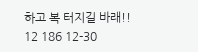하고 복 터지길 바래!! 12 186 12-30